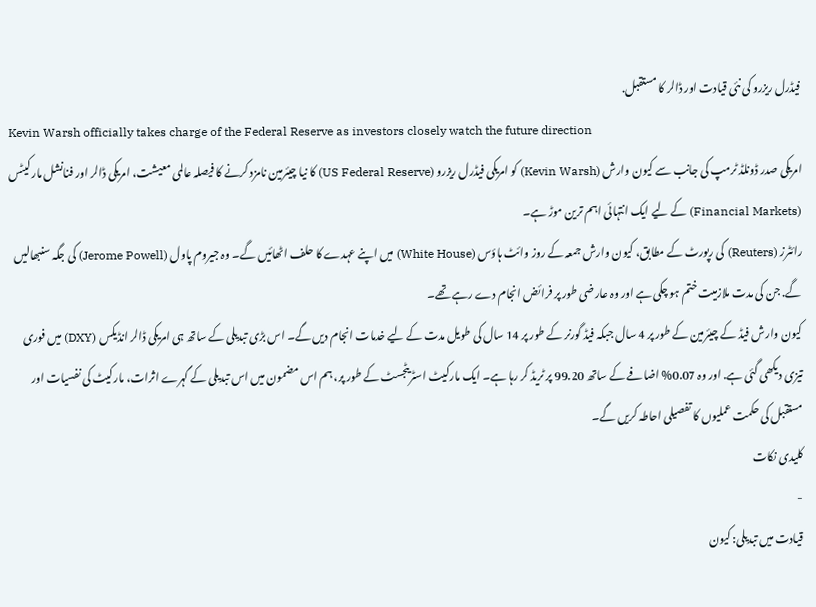فیڈرل ریزرو کی نئی قیادت اور ڈالر کا مستقبل.
Kevin Warsh officially takes charge of the Federal Reserve as investors closely watch the future direction
امریکی صدر ڈونلڈ ٹرمپ کی جانب سے کیون وارش (Kevin Warsh) کو امریکی فیڈرل ریزرو (US Federal Reserve) کا نیا چیئرمین نامزد کرنے کا فیصلہ عالمی معیشت، امریکی ڈالر اور فنانشل مارکیٹس (Financial Markets) کے لیے ایک انتہائی اہم ترین موڑ ہے۔
رائٹرز (Reuters) کی رپورٹ کے مطابق، کیون وارش جمعہ کے روز وائٹ ہاؤس (White House) میں اپنے عہدے کا حلف اٹھائیں گے۔ وہ جیروم پاول (Jerome Powell) کی جگہ سنبھالیں گے. جن کی مدت ملازمیت ختم ہو چکی ہے اور وہ عارضی طور پر فرائض انجام دے رہے تھے۔
کیون وارش فیڈ کے چیئرمین کے طور پر 4 سال جبکہ فیڈ گورنر کے طور پر 14 سال کی طویل مدت کے لیے خدمات انجام دیں گے۔ اس بڑی تبدیلی کے ساتھ ہی امریکی ڈالر انڈیکس (DXY) میں فوری تیزی دیکھی گئی ہے. اور وہ 0.07% اضافے کے ساتھ 99.20 پر ٹریڈ کر رہا ہے۔ ایک مارکیٹ اسٹریٹجسٹ کے طور پر، ہم اس مضمون میں اس تبدیلی کے گہرے اثرات، مارکیٹ کی نفسیات اور مستقبل کی حکمت عملیوں کا تفصیلی احاطہ کریں گے۔
کلیدی نکات
-
قیادت میں تبدیلی: کیون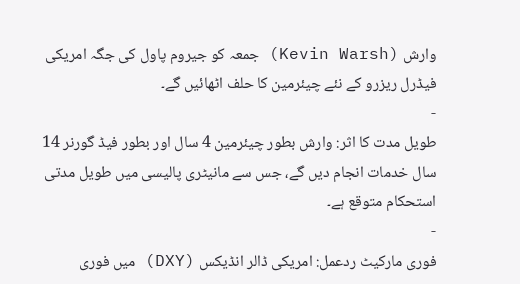وارش (Kevin Warsh) جمعہ کو جیروم پاول کی جگہ امریکی فیڈرل ریزرو کے نئے چیئرمین کا حلف اٹھائیں گے۔
-
طویل مدت کا اثر: وارش بطور چیئرمین 4 سال اور بطور فیڈ گورنر 14 سال خدمات انجام دیں گے، جس سے مانیٹری پالیسی میں طویل مدتی استحکام متوقع ہے۔
-
فوری مارکیٹ ردعمل: امریکی ڈالر انڈیکس (DXY) میں فوری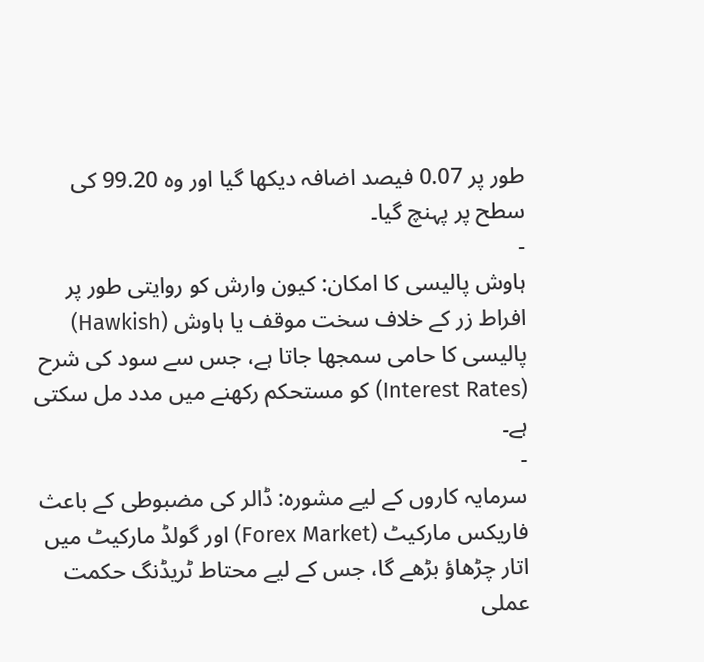طور پر 0.07 فیصد اضافہ دیکھا گیا اور وہ 99.20 کی سطح پر پہنچ گیا۔
-
ہاوش پالیسی کا امکان: کیون وارش کو روایتی طور پر افراط زر کے خلاف سخت موقف یا ہاوش (Hawkish) پالیسی کا حامی سمجھا جاتا ہے، جس سے سود کی شرح (Interest Rates) کو مستحکم رکھنے میں مدد مل سکتی ہے۔
-
سرمایہ کاروں کے لیے مشورہ: ڈالر کی مضبوطی کے باعث فاریکس مارکیٹ (Forex Market) اور گولڈ مارکیٹ میں اتار چڑھاؤ بڑھے گا، جس کے لیے محتاط ٹریڈنگ حکمت عملی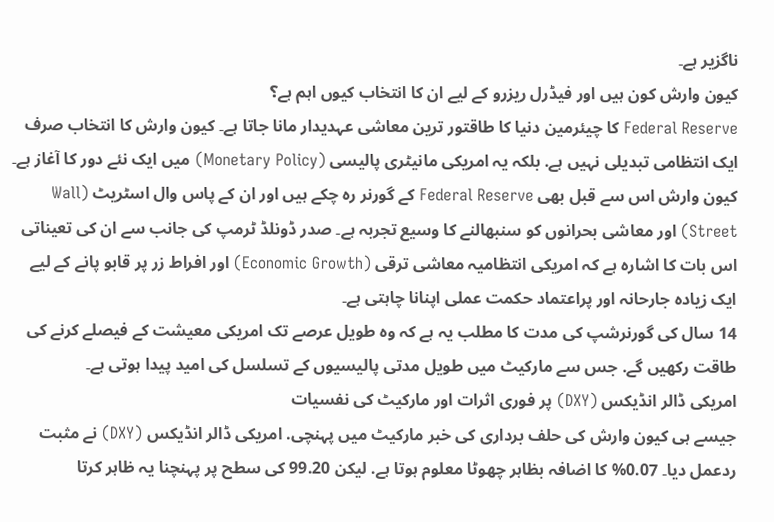ناگزیر ہے۔
کیون وارش کون ہیں اور فیڈرل ریزرو کے لیے ان کا انتخاب کیوں اہم ہے؟
Federal Reserve کا چیئرمین دنیا کا طاقتور ترین معاشی عہديدار مانا جاتا ہے۔ کیون وارش کا انتخاب صرف ایک انتظامی تبدیلی نہیں ہے. بلکہ یہ امریکی مانیٹری پالیسی (Monetary Policy) میں ایک نئے دور کا آغاز ہے۔
کیون وارش اس سے قبل بھی Federal Reserve کے گورنر رہ چکے ہیں اور ان کے پاس وال اسٹریٹ (Wall Street) اور معاشی بحرانوں کو سنبھالنے کا وسیع تجربہ ہے۔ صدر ڈونلڈ ٹرمپ کی جانب سے ان کی تعیناتی اس بات کا اشارہ ہے کہ امریکی انتظامیہ معاشی ترقی (Economic Growth) اور افراط زر پر قابو پانے کے لیے ایک زیادہ جارحانہ اور پراعتماد حکمت عملی اپنانا چاہتی ہے۔
14 سال کی گورنرشپ کی مدت کا مطلب یہ ہے کہ وہ طویل عرصے تک امریکی معیشت کے فیصلے کرنے کی طاقت رکھیں گے. جس سے مارکیٹ میں طویل مدتی پالیسیوں کے تسلسل کی امید پیدا ہوتی ہے۔
امریکی ڈالر انڈیکس (DXY) پر فوری اثرات اور مارکیٹ کی نفسیات
جیسے ہی کیون وارش کی حلف برداری کی خبر مارکیٹ میں پہنچی. امریکی ڈالر انڈیکس (DXY) نے مثبت ردعمل دیا۔ 0.07% کا اضافہ بظاہر چھوٹا معلوم ہوتا ہے. لیکن 99.20 کی سطح پر پہنچنا یہ ظاہر کرتا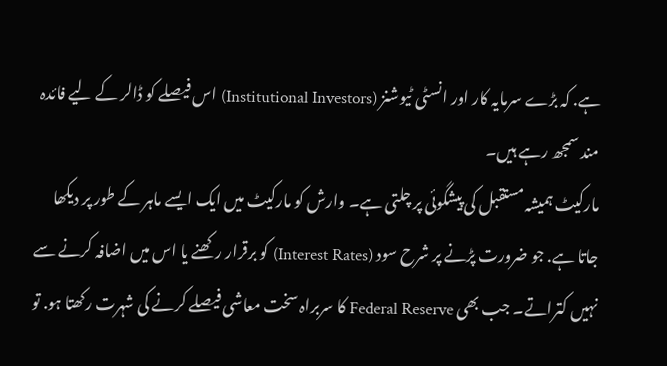ہے. کہ بڑے سرمایہ کار اور انسٹی ٹیوشنز (Institutional Investors) اس فیصلے کو ڈالر کے لیے فائدہ مند سمجھ رہے ہیں۔
مارکیٹ ہمیشہ مستقبل کی پیشگوئی پر چلتی ہے۔ وارش کو مارکیٹ میں ایک ایسے ماہر کے طور پر دیکھا جاتا ہے. جو ضرورت پڑنے پر شرح سود (Interest Rates) کو برقرار رکھنے یا اس میں اضافہ کرنے سے نہیں کتراتے۔ جب بھی Federal Reserve کا سربراہ سخت معاشی فیصلے کرنے کی شہرت رکھتا ہو. تو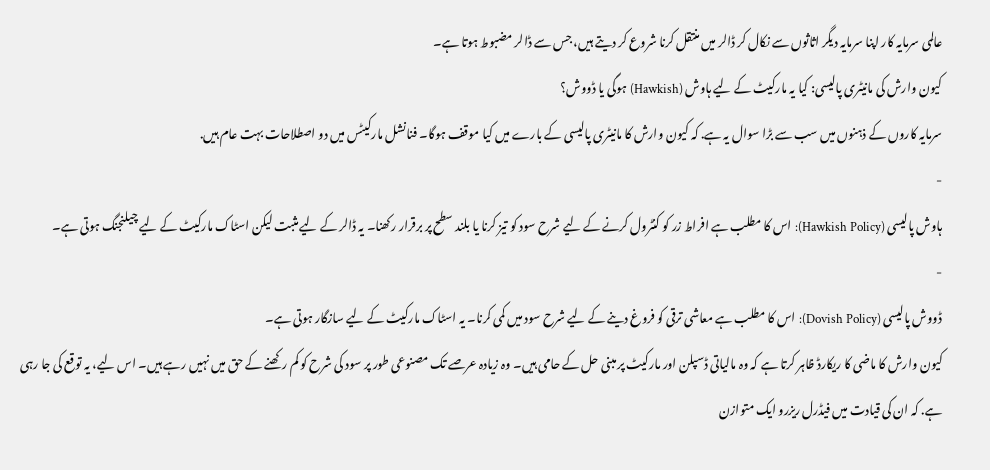عالمی سرمایہ کار اپنا سرمایہ دیگر اثاثوں سے نکال کر ڈالر میں منتقل کرنا شروع کر دیتے ہیں، جس سے ڈالر مضبوط ہوتا ہے۔
کیون وارش کی مانیٹری پالیسی: کیا یہ مارکیٹ کے لیے ہاوش (Hawkish) ہوگی یا ڈووش؟
سرمایہ کاروں کے ذہنوں میں سب سے بڑا سوال یہ ہے. کہ کیون وارش کا مانیٹری پالیسی کے بارے میں کیا موقف ہوگا۔ فنانشل مارکیٹس میں دو اصطلاحات بہت عام ہیں.
-
ہاوش پالیسی (Hawkish Policy): اس کا مطلب ہے افراط زر کو کنٹرول کرنے کے لیے شرح سود کو تیز کرنا یا بلند سطح پر برقرار رکھنا۔ یہ ڈالر کے لیے مثبت لیکن اسٹاک مارکیٹ کے لیے چیلنجنگ ہوتی ہے۔
-
ڈووش پالیسی (Dovish Policy): اس کا مطلب ہے معاشی ترقی کو فروغ دینے کے لیے شرح سود میں کمی کرنا۔ یہ اسٹاک مارکیٹ کے لیے سازگار ہوتی ہے۔
کیون وارش کا ماضی کا ریکارڈ ظاہر کرتا ہے کہ وہ مالیاتی ڈسپلن اور مارکیٹ پر مبنی حل کے حامی ہیں۔ وہ زیادہ عرصے تک مصنوعی طور پر سود کی شرح کو کم رکھنے کے حق میں نہیں رہے ہیں۔ اس لیے، یہ توقع کی جا رہی ہے. کہ ان کی قیادت میں فیڈرل ریزرو ایک متوازن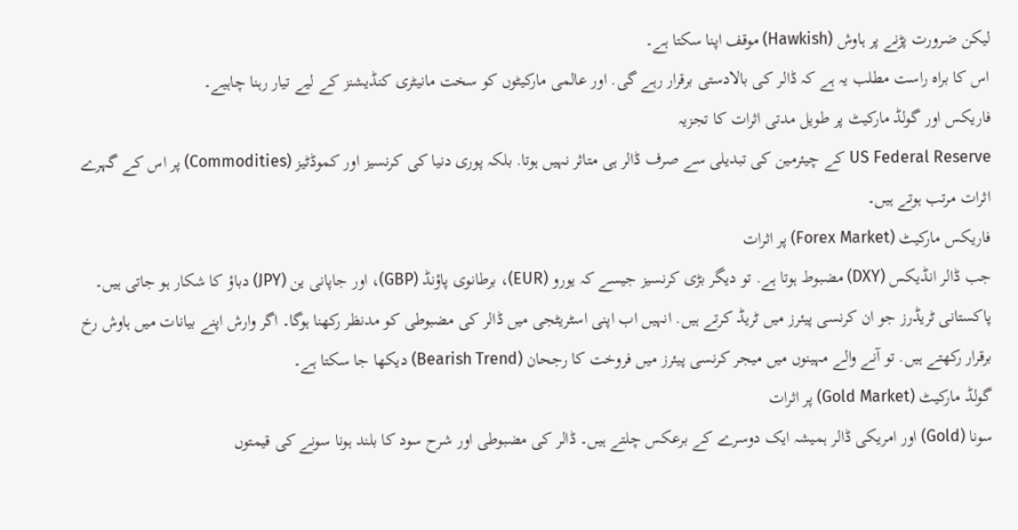لیکن ضرورت پڑنے پر ہاوش (Hawkish) موقف اپنا سکتا ہے۔
اس کا براہ راست مطلب یہ ہے کہ ڈالر کی بالادستی برقرار رہے گی. اور عالمی مارکیٹوں کو سخت مانیٹری کنڈیشنز کے لیے تیار رہنا چاہیے۔
فاریکس اور گولڈ مارکیٹ پر طویل مدتی اثرات کا تجزیہ
US Federal Reserve کے چیئرمین کی تبدیلی سے صرف ڈالر ہی متاثر نہیں ہوتا. بلکہ پوری دنیا کی کرنسیز اور کموڈٹیز (Commodities) پر اس کے گہرے اثرات مرتب ہوتے ہیں۔
فاریکس مارکیٹ (Forex Market) پر اثرات
جب ڈالر انڈیکس (DXY) مضبوط ہوتا ہے. تو دیگر بڑی کرنسیز جیسے کہ یورو (EUR)، برطانوی پاؤنڈ (GBP)، اور جاپانی ین (JPY) دباؤ کا شکار ہو جاتی ہیں۔ پاکستانی ٹریڈرز جو ان کرنسی پیئرز میں ٹریڈ کرتے ہیں. انہیں اب اپنی اسٹریٹجی میں ڈالر کی مضبوطی کو مدنظر رکھنا ہوگا۔ اگر وارش اپنے بیانات میں ہاوش رخ برقرار رکھتے ہیں. تو آنے والے مہینوں میں میجر کرنسی پیئرز میں فروخت کا رجحان (Bearish Trend) دیکھا جا سکتا ہے۔
گولڈ مارکیٹ (Gold Market) پر اثرات
سونا (Gold) اور امریکی ڈالر ہمیشہ ایک دوسرے کے برعکس چلتے ہیں۔ ڈالر کی مضبوطی اور شرح سود کا بلند ہونا سونے کی قیمتوں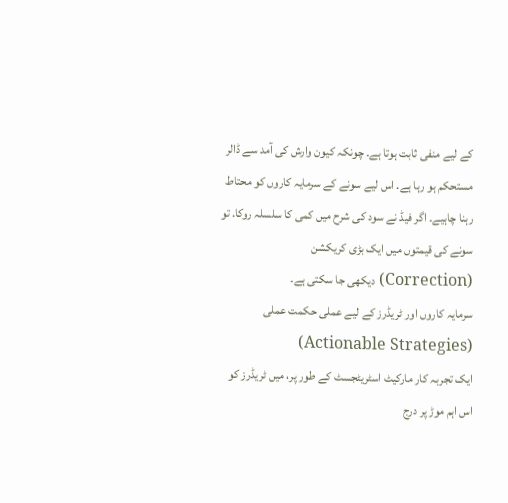کے لیے منفی ثابت ہوتا ہے۔ چونکہ کیون وارش کی آمد سے ڈالر مستحکم ہو رہا ہے. اس لیے سونے کے سرمایہ کاروں کو محتاط رہنا چاہیے۔ اگر فیڈ نے سود کی شرح میں کمی کا سلسلہ روکا. تو سونے کی قیمتوں میں ایک بڑی کریکشن (Correction) دیکھی جا سکتی ہے۔
سرمایہ کاروں اور ٹریڈرز کے لیے عملی حکمت عملی (Actionable Strategies)
ایک تجربہ کار مارکیٹ اسٹریٹجسٹ کے طور پر، میں ٹریڈرز کو اس اہم موڑ پر درج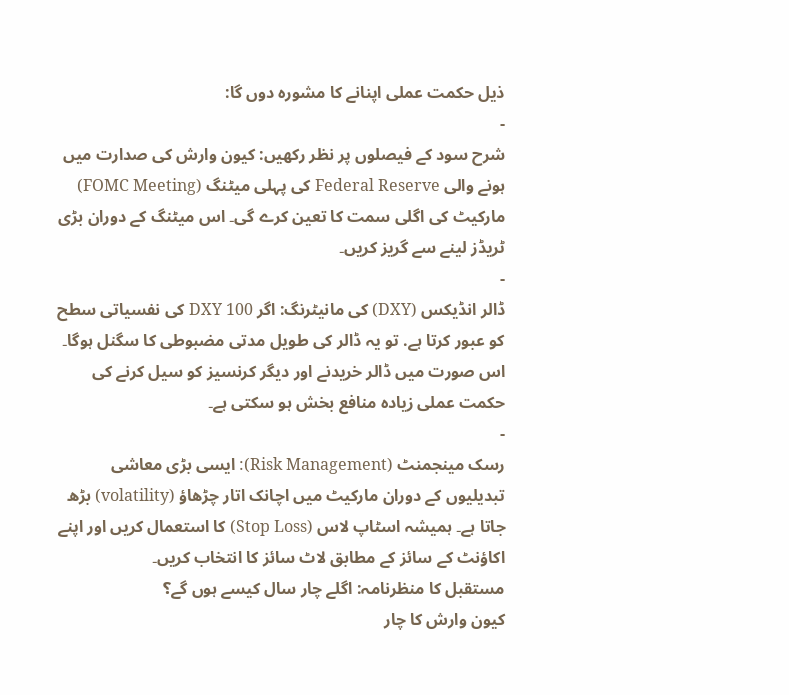ذیل حکمت عملی اپنانے کا مشورہ دوں گا:
-
شرح سود کے فیصلوں پر نظر رکھیں: کیون وارش کی صدارت میں ہونے والی Federal Reserve کی پہلی میٹنگ (FOMC Meeting) مارکیٹ کی اگلی سمت کا تعین کرے گی۔ اس میٹنگ کے دوران بڑی ٹریڈز لینے سے گریز کریں۔
-
ڈالر انڈیکس (DXY) کی مانیٹرنگ: اگر DXY 100 کی نفسیاتی سطح کو عبور کرتا ہے. تو یہ ڈالر کی طویل مدتی مضبوطی کا سگنل ہوگا۔ اس صورت میں ڈالر خریدنے اور دیگر کرنسیز کو سیل کرنے کی حکمت عملی زیادہ منافع بخش ہو سکتی ہے۔
-
رسک مینجمنٹ (Risk Management): ایسی بڑی معاشی تبدیلیوں کے دوران مارکیٹ میں اچانک اتار چڑھاؤ (volatility) بڑھ جاتا ہے۔ ہمیشہ اسٹاپ لاس (Stop Loss) کا استعمال کریں اور اپنے اکاؤنٹ کے سائز کے مطابق لاٹ سائز کا انتخاب کریں۔
مستقبل کا منظرنامہ: اگلے چار سال کیسے ہوں گے؟
کیون وارش کا چار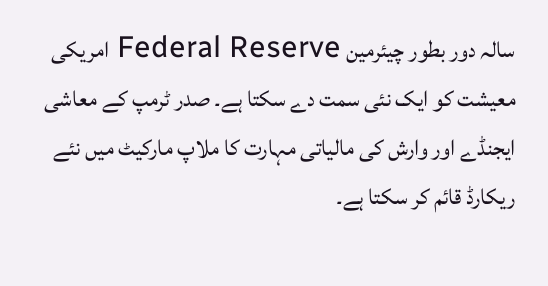سالہ دور بطور چیئرمین Federal Reserve امریکی معیشت کو ایک نئی سمت دے سکتا ہے۔ صدر ٹرمپ کے معاشی ایجنڈے اور وارش کی مالیاتی مہارت کا ملاپ مارکیٹ میں نئے ریکارڈ قائم کر سکتا ہے۔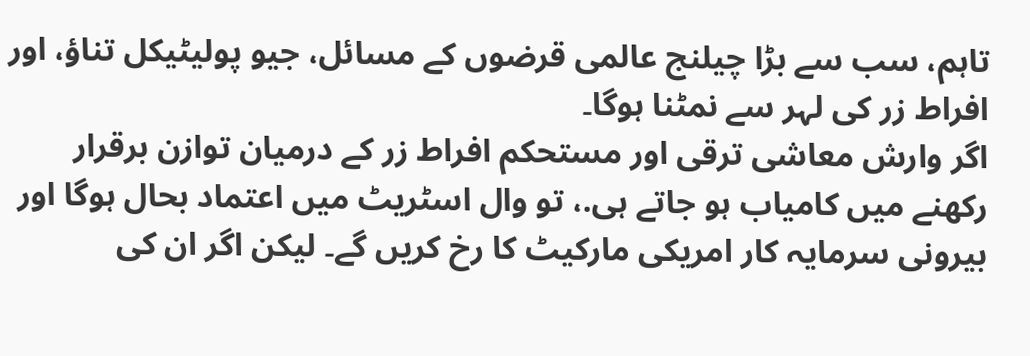تاہم، سب سے بڑا چیلنج عالمی قرضوں کے مسائل، جیو پولیٹیکل تناؤ، اور افراط زر کی لہر سے نمٹنا ہوگا۔
اگر وارش معاشی ترقی اور مستحکم افراط زر کے درمیان توازن برقرار رکھنے میں کامیاب ہو جاتے ہی.، تو وال اسٹریٹ میں اعتماد بحال ہوگا اور بیرونی سرمایہ کار امریکی مارکیٹ کا رخ کریں گے۔ لیکن اگر ان کی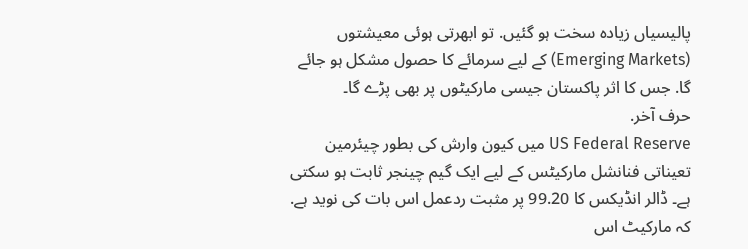پالیسیاں زیادہ سخت ہو گئیں. تو ابھرتی ہوئی معیشتوں (Emerging Markets) کے لیے سرمائے کا حصول مشکل ہو جائے گا. جس کا اثر پاکستان جیسی مارکیٹوں پر بھی پڑے گا۔
حرف آخر.
US Federal Reserve میں کیون وارش کی بطور چیئرمین تعیناتی فنانشل مارکیٹس کے لیے ایک گیم چینجر ثابت ہو سکتی ہے۔ ڈالر انڈیکس کا 99.20 پر مثبت ردعمل اس بات کی نوید ہے. کہ مارکیٹ اس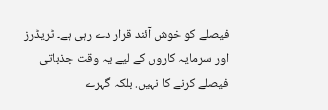فیصلے کو خوش آئند قرار دے رہی ہے۔ ٹریڈرز اور سرمایہ کاروں کے لیے یہ وقت جذباتی فیصلے کرنے کا نہیں. بلکہ گہرے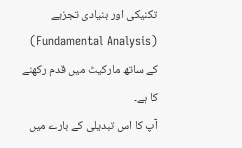تکنیکی اور بنیادی تجزیے (Fundamental Analysis) کے ساتھ مارکیٹ میں قدم رکھنے کا ہے۔
آپ کا اس تبدیلی کے بارے میں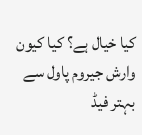کیا خیال ہے؟ کیا کیون وارش جیروم پاول سے بہتر فیڈ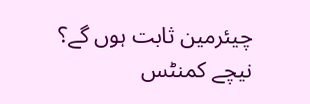چیئرمین ثابت ہوں گے؟ نیچے کمنٹس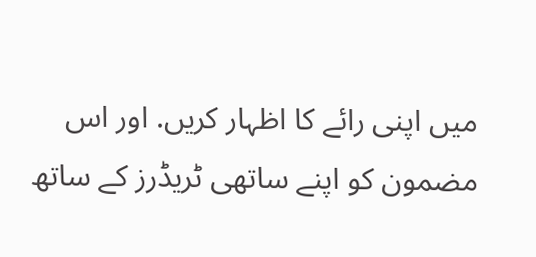میں اپنی رائے کا اظہار کریں. اور اس مضمون کو اپنے ساتھی ٹریڈرز کے ساتھ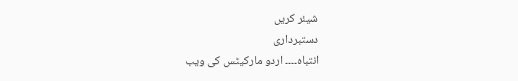شیئر کریں
دستبرداری
انتباہ۔۔۔۔ اردو مارکیٹس کی ویب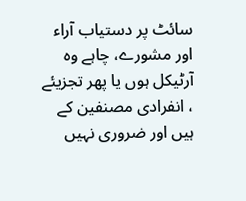سائٹ پر دستیاب آراء اور مشورے، چاہے وہ آرٹیکل ہوں یا پھر تجزیئے ، انفرادی مصنفین کے ہیں اور ضروری نہیں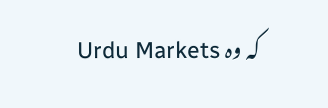کہ وہ Urdu Markets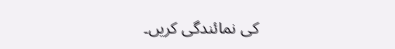کی نمائندگی کریں۔